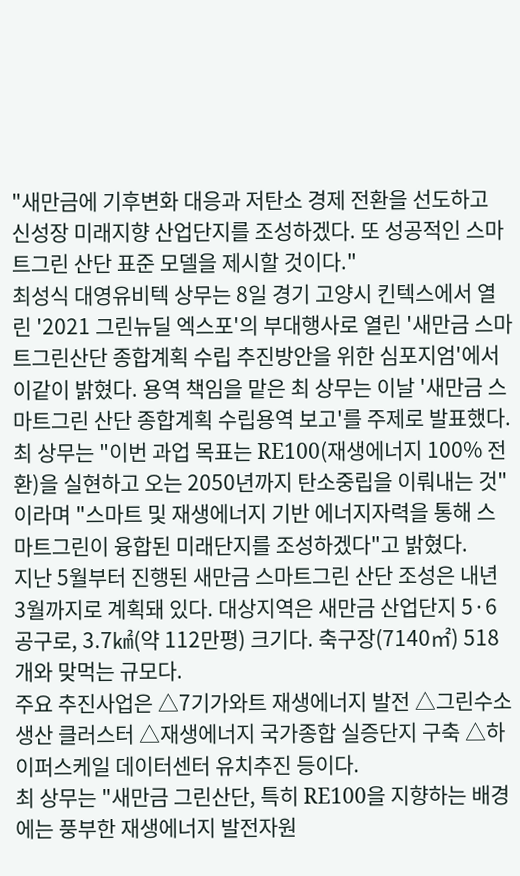"새만금에 기후변화 대응과 저탄소 경제 전환을 선도하고 신성장 미래지향 산업단지를 조성하겠다. 또 성공적인 스마트그린 산단 표준 모델을 제시할 것이다."
최성식 대영유비텍 상무는 8일 경기 고양시 킨텍스에서 열린 '2021 그린뉴딜 엑스포'의 부대행사로 열린 '새만금 스마트그린산단 종합계획 수립 추진방안을 위한 심포지엄'에서 이같이 밝혔다. 용역 책임을 맡은 최 상무는 이날 '새만금 스마트그린 산단 종합계획 수립용역 보고'를 주제로 발표했다.
최 상무는 "이번 과업 목표는 RE100(재생에너지 100% 전환)을 실현하고 오는 2050년까지 탄소중립을 이뤄내는 것"이라며 "스마트 및 재생에너지 기반 에너지자력을 통해 스마트그린이 융합된 미래단지를 조성하겠다"고 밝혔다.
지난 5월부터 진행된 새만금 스마트그린 산단 조성은 내년 3월까지로 계획돼 있다. 대상지역은 새만금 산업단지 5·6공구로, 3.7㎢(약 112만평) 크기다. 축구장(7140㎡) 518개와 맞먹는 규모다.
주요 추진사업은 △7기가와트 재생에너지 발전 △그린수소생산 클러스터 △재생에너지 국가종합 실증단지 구축 △하이퍼스케일 데이터센터 유치추진 등이다.
최 상무는 "새만금 그린산단, 특히 RE100을 지향하는 배경에는 풍부한 재생에너지 발전자원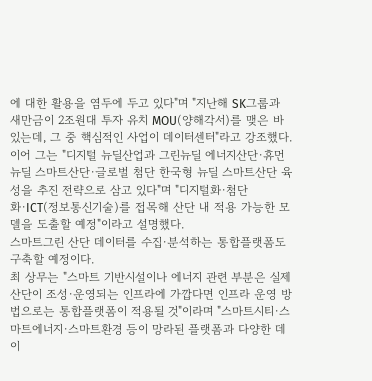에 대한 활용을 염두에 두고 있다"며 "지난해 SK그룹과 새만금이 2조원대 투자 유치 MOU(양해각서)를 맺은 바 있는데, 그 중 핵심적인 사업이 데이터센터"라고 강조했다.
이어 그는 "디지털 뉴딜산업과 그린뉴딜 에너지산단·휴먼뉴딜 스마트산단·글로벌 첨단 한국형 뉴딜 스마트산단 육성을 추진 전략으로 삼고 있다"며 "디지털화·첨단화·ICT(정보통신기술)를 접목해 산단 내 적용 가능한 모델을 도출할 예정"이라고 설명했다.
스마트그린 산단 데이터를 수집·분석하는 통합플랫폼도 구축할 예정이다.
최 상무는 "스마트 기반시설이나 에너지 관련 부분은 실제 산단이 조성·운영되는 인프라에 가깝다면 인프라 운영 방법으로는 통합플랫폼이 적용될 것"이라며 "스마트시티·스마트에너지·스마트환경 등이 망라된 플랫폼과 다양한 데이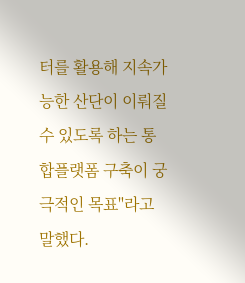터를 활용해 지속가능한 산단이 이뤄질 수 있도록 하는 통합플랫폼 구축이 궁극적인 목표"라고 말했다.